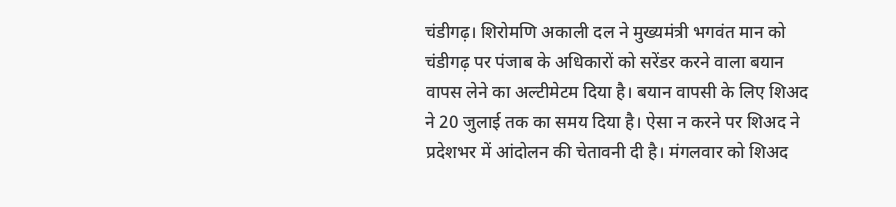चंडीगढ़। शिरोमणि अकाली दल ने मुख्यमंत्री भगवंत मान को चंडीगढ़ पर पंजाब के अधिकारों को सरेंडर करने वाला बयान वापस लेने का अल्टीमेटम दिया है। बयान वापसी के लिए शिअद ने 20 जुलाई तक का समय दिया है। ऐसा न करने पर शिअद ने प्रदेशभर में आंदोलन की चेतावनी दी है। मंगलवार को शिअद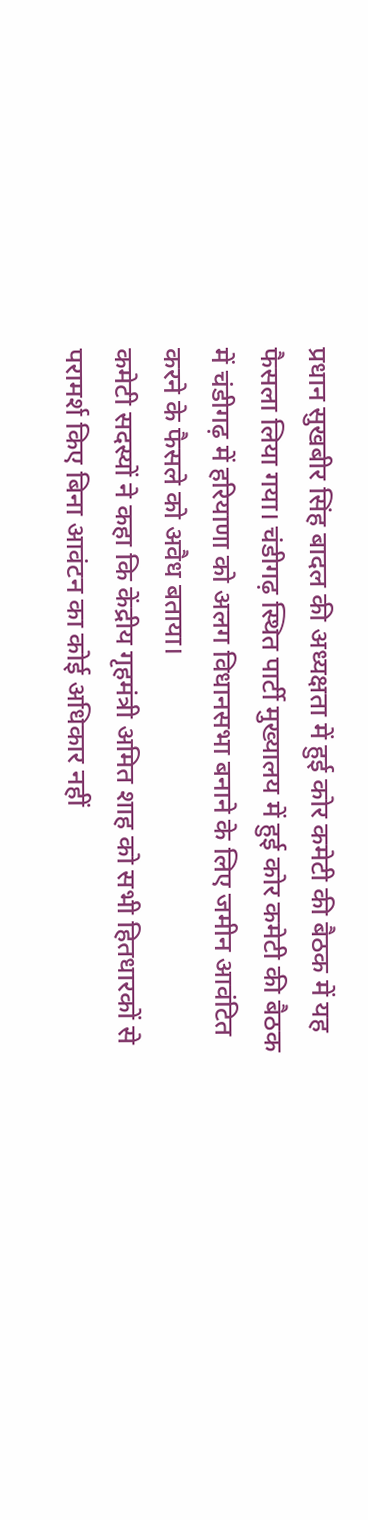प्रधान सुखबीर सिंह बादल की अध्यक्षता में हुई कोर कमेटी की बैठक में यह फैसला लिया गया। चंडीगढ़ स्थित पार्टी मुख्यालय में हुई कोर कमेटी की बैठक में चंडीगढ़ में हरियाणा को अलग विधानसभा बनाने के लिए जमीन आवंटित करने के फैसले को अवैध बताया।
कमेटी सदस्यों ने कहा कि केंद्रीय गृहमंत्री अमित शाह को सभी हितधारकों से परामर्श किए बिना आवंटन का कोई अधिकार नहीं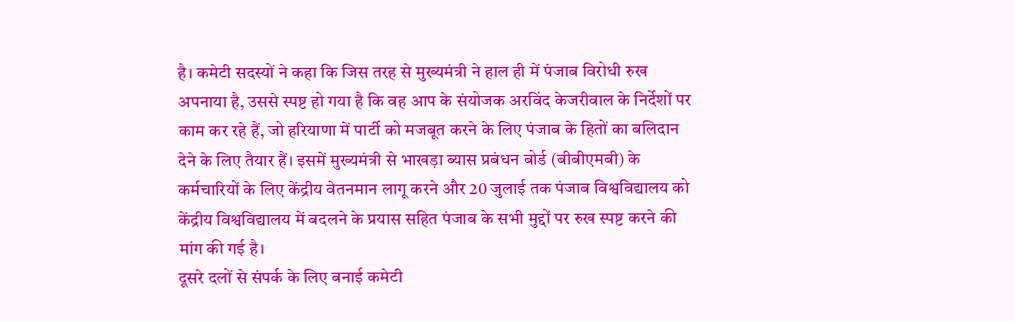है। कमेटी सदस्यों ने कहा कि जिस तरह से मुख्यमंत्री ने हाल ही में पंजाब विरोधी रुख अपनाया है, उससे स्पष्ट हो गया है कि वह आप के संयोजक अरविंद केजरीवाल के निर्देशों पर काम कर रहे हैं, जो हरियाणा में पार्टी को मजबूत करने के लिए पंजाब के हितों का बलिदान देने के लिए तैयार हैं। इसमें मुख्यमंत्री से भाखड़ा ब्यास प्रबंधन बोर्ड (बीबीएमबी) के कर्मचारियों के लिए केंद्रीय वेतनमान लागू करने और 20 जुलाई तक पंजाब विश्वविद्यालय को केंद्रीय विश्वविद्यालय में बदलने के प्रयास सहित पंजाब के सभी मुद्दों पर रुख स्पष्ट करने की मांग की गई है।
दूसरे दलों से संपर्क के लिए बनाई कमेटी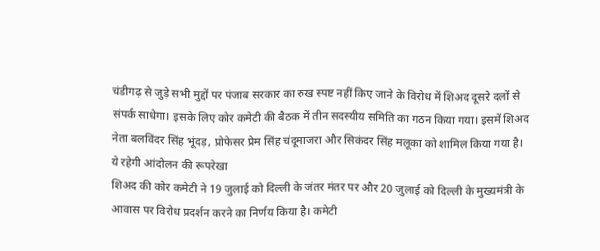चंडीगढ़ से जुड़े सभी मुद्दों पर पंजाब सरकार का रुख स्पष्ट नहीं किए जाने के विरोध में शिअद दूसरे दलों से संपर्क साधेगा। इसके लिए कोर कमेटी की बैठक में तीन सदस्यीय समिति का गठन किया गया। इसमें शिअद नेता बलविंदर सिंह भूंदड़, प्रोफेसर प्रेम सिंह चंदूमाजरा और सिकंदर सिंह मलूका को शामिल किया गया है।
ये रहेगी आंदोलन की रूपरेखा
शिअद की कोर कमेटी ने 19 जुलाई को दिल्ली के जंतर मंतर पर और 20 जुलाई को दिल्ली के मुख्यमंत्री के आवास पर विरोध प्रदर्शन करने का निर्णय किया है। कमेटी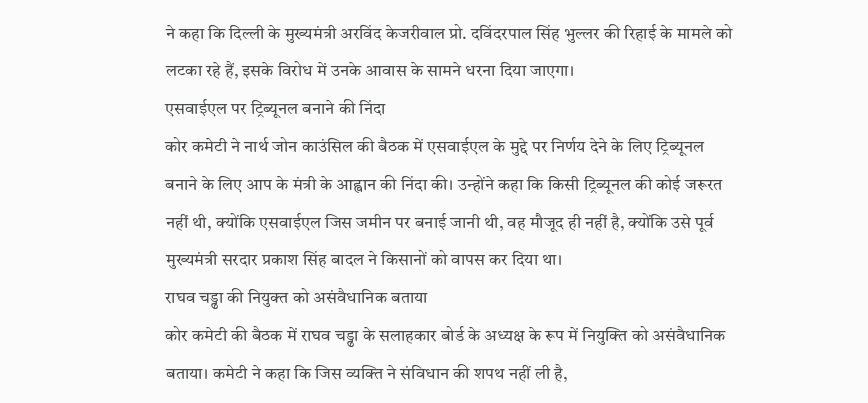ने कहा कि दिल्ली के मुख्यमंत्री अरविंद केजरीवाल प्रो. दविंदरपाल सिंह भुल्लर की रिहाई के मामले को लटका रहे हैं, इसके विरोध में उनके आवास के सामने धरना दिया जाएगा।
एसवाईएल पर ट्रिब्यूनल बनाने की निंदा
कोर कमेटी ने नार्थ जोन काउंसिल की बैठक में एसवाईएल के मुद्दे पर निर्णय देने के लिए ट्रिब्यूनल बनाने के लिए आप के मंत्री के आह्वान की निंदा की। उन्होंने कहा कि किसी ट्रिब्यूनल की कोई जरूरत नहीं थी, क्योंकि एसवाईएल जिस जमीन पर बनाई जानी थी, वह मौजूद ही नहीं है, क्योंकि उसे पूर्व मुख्यमंत्री सरदार प्रकाश सिंह बादल ने किसानों को वापस कर दिया था।
राघव चड्ढा की नियुक्त को असंवैधानिक बताया
कोर कमेटी की बैठक में राघव चड्ढा के सलाहकार बोर्ड के अध्यक्ष के रूप में नियुक्ति को असंवैधानिक बताया। कमेटी ने कहा कि जिस व्यक्ति ने संविधान की शपथ नहीं ली है,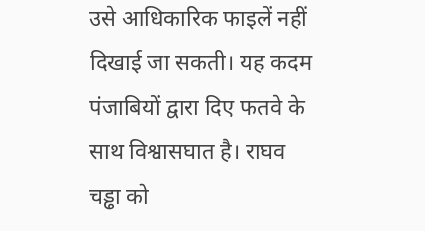उसे आधिकारिक फाइलें नहीं दिखाई जा सकती। यह कदम पंजाबियों द्वारा दिए फतवे के साथ विश्वासघात है। राघव चड्ढा को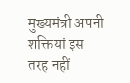मुख्यमंत्री अपनी शक्तियां इस तरह नहीं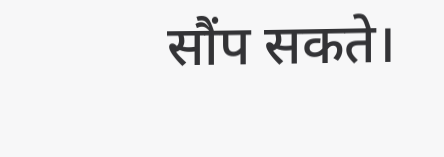सौंप सकते।